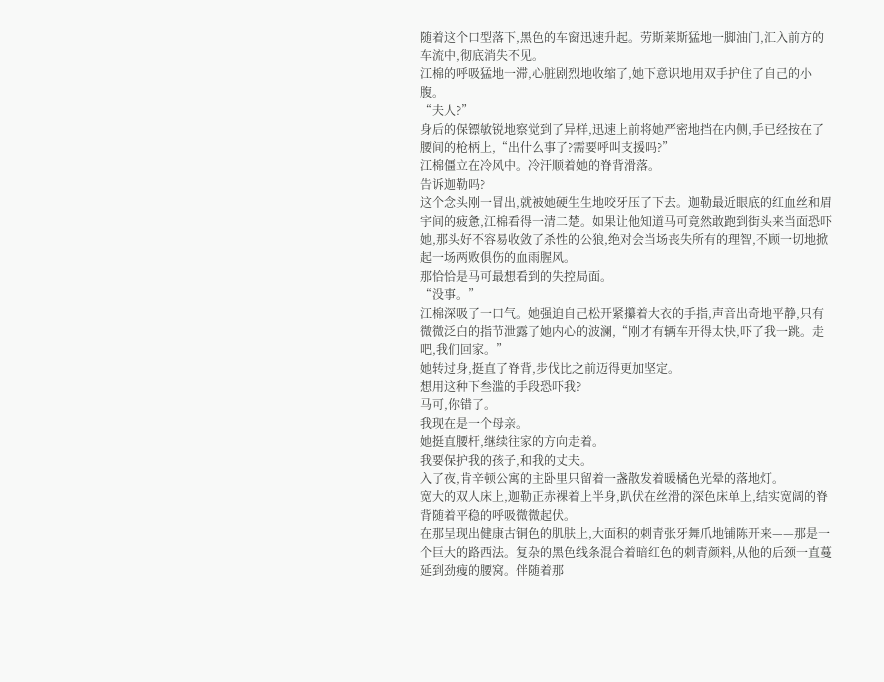随着这个口型落下,黑色的车窗迅速升起。劳斯莱斯猛地一脚油门,汇入前方的车流中,彻底消失不见。
江棉的呼吸猛地一滞,心脏剧烈地收缩了,她下意识地用双手护住了自己的小腹。
“夫人?”
身后的保镖敏锐地察觉到了异样,迅速上前将她严密地挡在内侧,手已经按在了腰间的枪柄上,“出什么事了?需要呼叫支援吗?”
江棉僵立在冷风中。冷汗顺着她的脊背滑落。
告诉迦勒吗?
这个念头刚一冒出,就被她硬生生地咬牙压了下去。迦勒最近眼底的红血丝和眉宇间的疲惫,江棉看得一清二楚。如果让他知道马可竟然敢跑到街头来当面恐吓她,那头好不容易收敛了杀性的公狼,绝对会当场丧失所有的理智,不顾一切地掀起一场两败俱伤的血雨腥风。
那恰恰是马可最想看到的失控局面。
“没事。”
江棉深吸了一口气。她强迫自己松开紧攥着大衣的手指,声音出奇地平静,只有微微泛白的指节泄露了她内心的波澜,“刚才有辆车开得太快,吓了我一跳。走吧,我们回家。”
她转过身,挺直了脊背,步伐比之前迈得更加坚定。
想用这种下叁滥的手段恐吓我?
马可,你错了。
我现在是一个母亲。
她挺直腰杆,继续往家的方向走着。
我要保护我的孩子,和我的丈夫。
入了夜,肯辛顿公寓的主卧里只留着一盏散发着暖橘色光晕的落地灯。
宽大的双人床上,迦勒正赤裸着上半身,趴伏在丝滑的深色床单上,结实宽阔的脊背随着平稳的呼吸微微起伏。
在那呈现出健康古铜色的肌肤上,大面积的刺青张牙舞爪地铺陈开来——那是一个巨大的路西法。复杂的黑色线条混合着暗红色的刺青颜料,从他的后颈一直蔓延到劲瘦的腰窝。伴随着那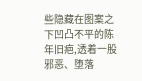些隐藏在图案之下凹凸不平的陈年旧疤,透着一股邪恶、堕落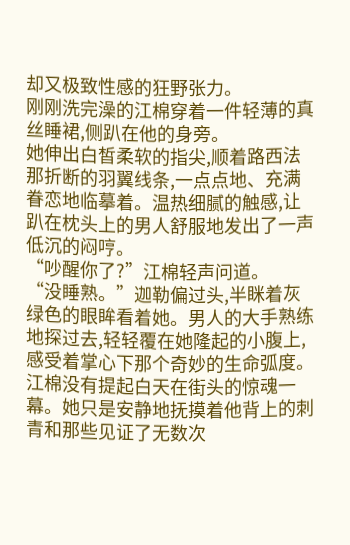却又极致性感的狂野张力。
刚刚洗完澡的江棉穿着一件轻薄的真丝睡裙,侧趴在他的身旁。
她伸出白皙柔软的指尖,顺着路西法那折断的羽翼线条,一点点地、充满眷恋地临摹着。温热细腻的触感,让趴在枕头上的男人舒服地发出了一声低沉的闷哼。
“吵醒你了?”江棉轻声问道。
“没睡熟。”迦勒偏过头,半眯着灰绿色的眼眸看着她。男人的大手熟练地探过去,轻轻覆在她隆起的小腹上,感受着掌心下那个奇妙的生命弧度。
江棉没有提起白天在街头的惊魂一幕。她只是安静地抚摸着他背上的刺青和那些见证了无数次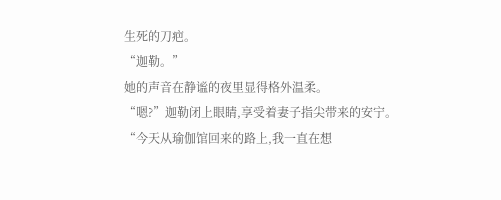生死的刀疤。
“迦勒。”
她的声音在静谧的夜里显得格外温柔。
“嗯?”迦勒闭上眼睛,享受着妻子指尖带来的安宁。
“今天从瑜伽馆回来的路上,我一直在想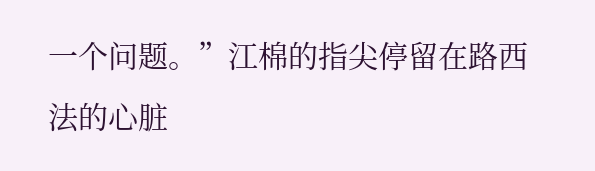一个问题。”江棉的指尖停留在路西法的心脏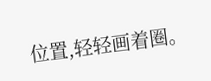位置,轻轻画着圈。